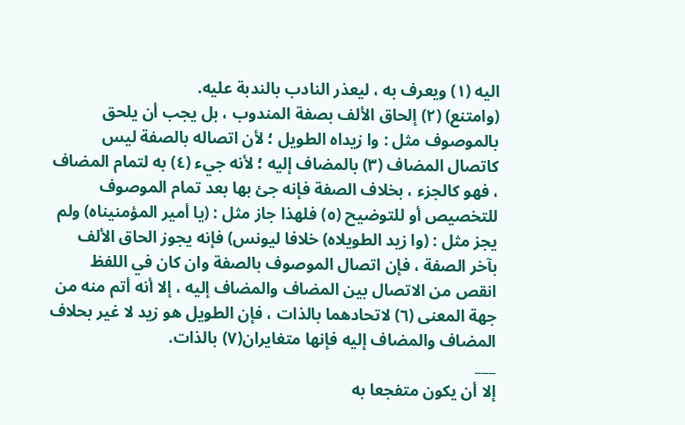اليه (١) ويعرف به ، ليعذر النادب بالندبة عليه.
(وامتنع) (٢) إلحاق الألف بصفة المندوب ، بل يجب أن يلحق بالموصوف مثل : وا زيداه الطويل ؛ لأن اتصاله بالصفة ليس كاتصال المضاف (٣) بالمضاف إليه ؛ لأنه جيء (٤) به لتمام المضاف ، فهو كالجزء ، بخلاف الصفة فإنه جئ بها بعد تمام الموصوف للتخصيص أو للتوضيح (٥) فلهذا جاز مثل : (يا أمير المؤمنيناه) ولم يجز مثل : (وا زيد الطويلاه) خلافا ليونس) فإنه يجوز الحاق الألف بآخر الصفة ، فإن اتصال الموصوف بالصفة وان كان في اللفظ انقص من الاتصال بين المضاف والمضاف إليه ، إلا أنه أتم منه من جهة المعنى (٦) لاتحادهما بالذات ، فإن الطويل هو زيد لا غير بحلاف المضاف والمضاف إليه فإنها متغايران(٧) بالذات.
___
إلا أن يكون متفجعا به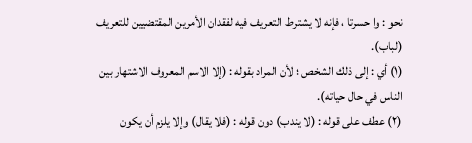نحو : وا حسرتا ، فإنه لا يشترط التعريف فيه لفقدان الأمرين المقتضيين للتعريف (لباب).
(١) أي : إلى ذلك الشخص ؛ لأن المراد بقوله : (إلا الاسم المعروف الاشتهار بين الناس في حال حياته).
(٢) عطف على قوله : (لا يندب) دون قوله : (فلا يقال) وإلا يلزم أن يكون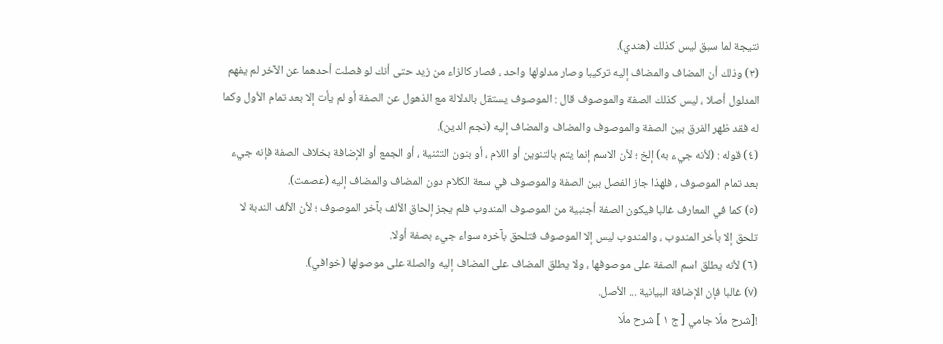نتيجة لما سبق ليس كذلك (هندي).
(٣) وذلك أن المضاف والمضاف إليه تركيبا وصار مدلولها واحد ، فصار كالزاء من زيد حتى أنك لو فصلت أحدهما عن الآخر لم يفهم المدلول أصلا ، ليس كذلك الصفة والموصوف قال : الموصوف يستقل بالدلالة مع الذهول عن الصفة أو لم يأت إلا بعد تمام الأول وكما له فقد ظهر الفرق بين الصفة والموصوف والمضاف والمضاف إليه (نجم الدين).
(٤) قوله : (لأنه جيء به) إلخ ؛ لأن الاسم إنما يتم بالتنوين أو اللام ، أو بنون التثنية ، أو الجمع أو الإضافة بخلاف الصفة فإنه جيء بعد تمام الموصوف ، فلهذا جاز الفصل بين الصفة والموصوف في سعة الكلام دون المضاف والمضاف إليه (عصمت).
(٥) كما في المعارف غالبا فيكون الصفة أجنبية من الموصوف المندوب فلم يجز إلحاق الألف بآخر الموصوف ؛ لأن الألف الندبة لا تلحق إلا بأخر المندوب ، والمندوب ليس إلا الموصوف فتلحق بآخره سواء جيء بصفة أولا.
(٦) لأنه يطلق اسم الصفة على موصوفها ، ولا يطلق المضاف على المضاف إليه والصلة على موصولها (خوافي).
(٧) غالبا فإن الإضافة البيانية ... الأصل.
![شرح ملّا جامي [ ج ١ ] شرح ملّا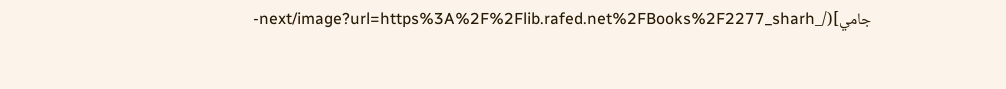جامي](/_next/image?url=https%3A%2F%2Flib.rafed.net%2FBooks%2F2277_sharh-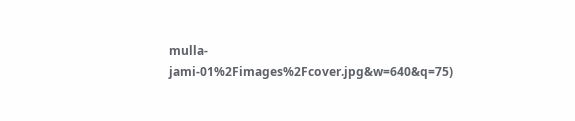mulla-jami-01%2Fimages%2Fcover.jpg&w=640&q=75)